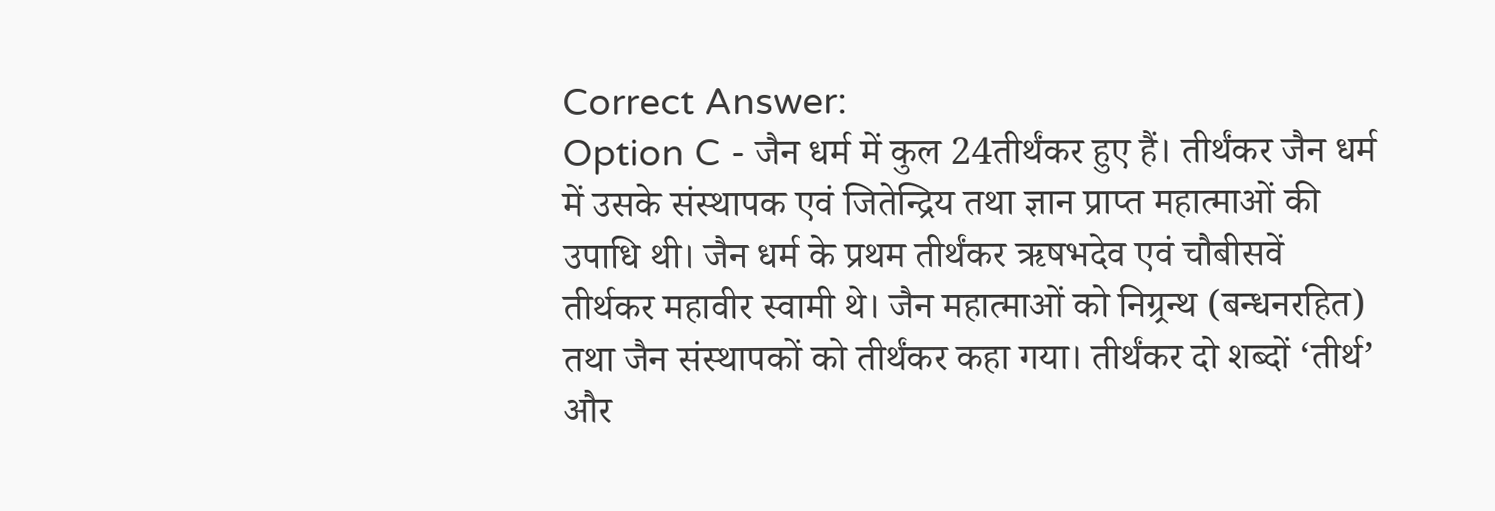Correct Answer:
Option C - जैन धर्म में कुल 24तीर्थंकर हुए हैं। तीर्थंकर जैन धर्म में उसके संस्थापक एवं जितेन्द्रिय तथा ज्ञान प्राप्त महात्माओं की उपाधि थी। जैन धर्म के प्रथम तीर्थंकर ऋषभदेव एवं चौबीसवें तीर्थकर महावीर स्वामी थे। जैन महात्माओं को निग्र्रन्थ (बन्धनरहित) तथा जैन संस्थापकों को तीर्थंकर कहा गया। तीर्थंकर दो शब्दों ‘तीर्थ’ और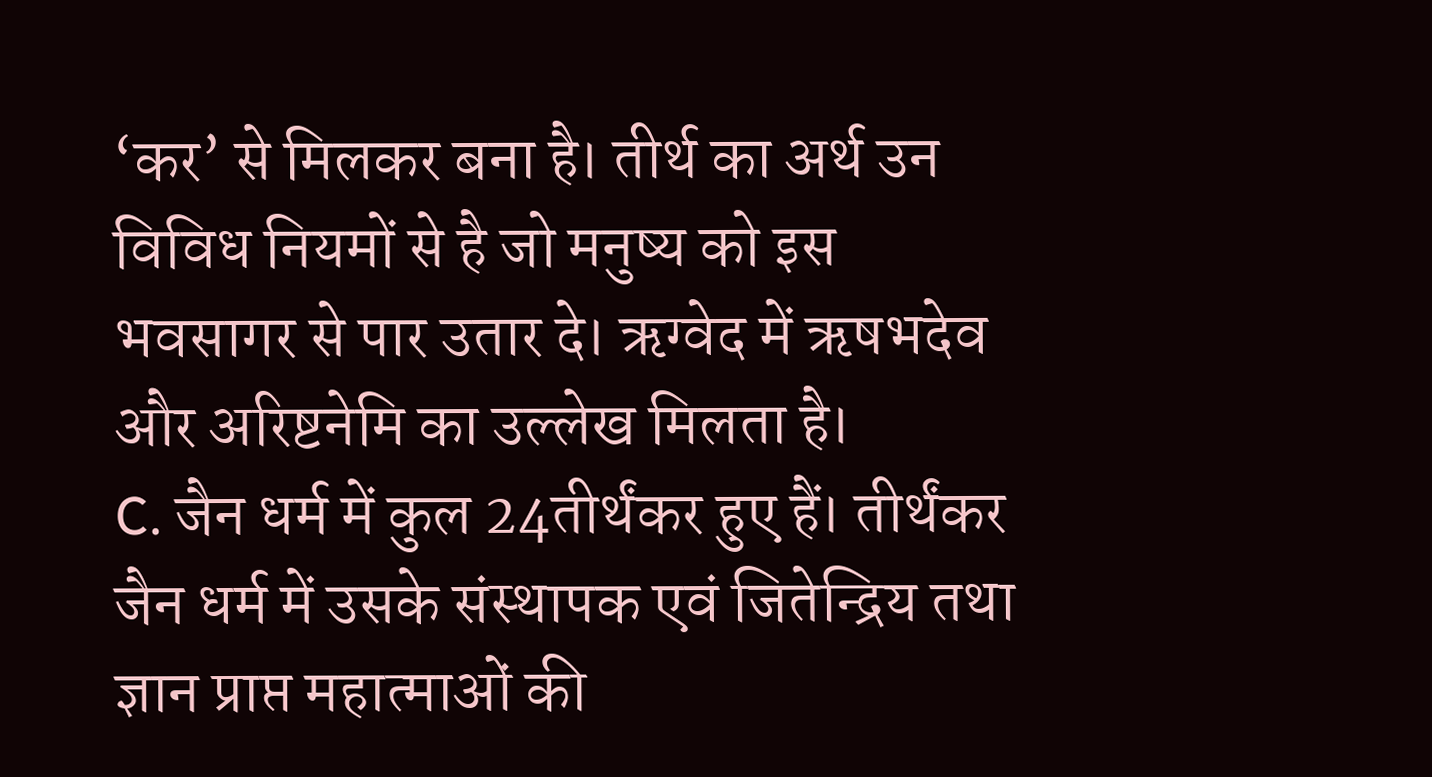‘कर’ से मिलकर बना है। तीर्थ का अर्थ उन विविध नियमों से है जो मनुष्य को इस भवसागर से पार उतार दे। ऋग्वेद में ऋषभदेव और अरिष्टनेमि का उल्लेख मिलता है।
C. जैन धर्म में कुल 24तीर्थंकर हुए हैं। तीर्थंकर जैन धर्म में उसके संस्थापक एवं जितेन्द्रिय तथा ज्ञान प्राप्त महात्माओं की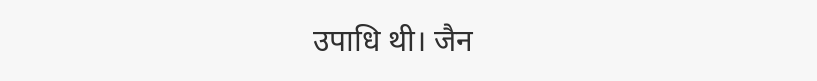उपाधि थी। जैन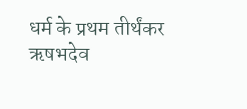धर्म के प्रथम तीर्थंकर ऋषभदेव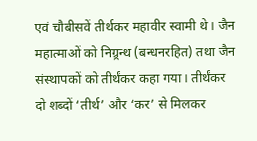एवं चौबीसवें तीर्थकर महावीर स्वामी थे। जैन महात्माओं को निग्र्रन्थ (बन्धनरहित) तथा जैन संस्थापकों को तीर्थंकर कहा गया। तीर्थंकर दो शब्दों ‘तीर्थ’ और ‘कर’ से मिलकर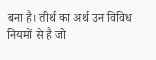बना है। तीर्थ का अर्थ उन विविध नियमों से है जो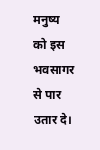मनुष्य को इस भवसागर से पार उतार दे।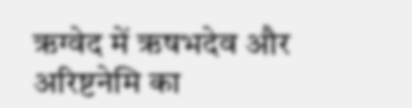ऋग्वेद में ऋषभदेव और अरिष्टनेमि का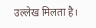उल्लेख मिलता है।